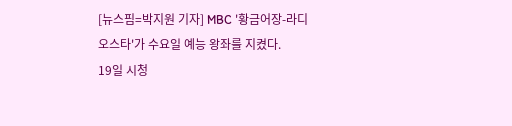[뉴스핌=박지원 기자] MBC '황금어장-라디오스타'가 수요일 예능 왕좌를 지켰다.
19일 시청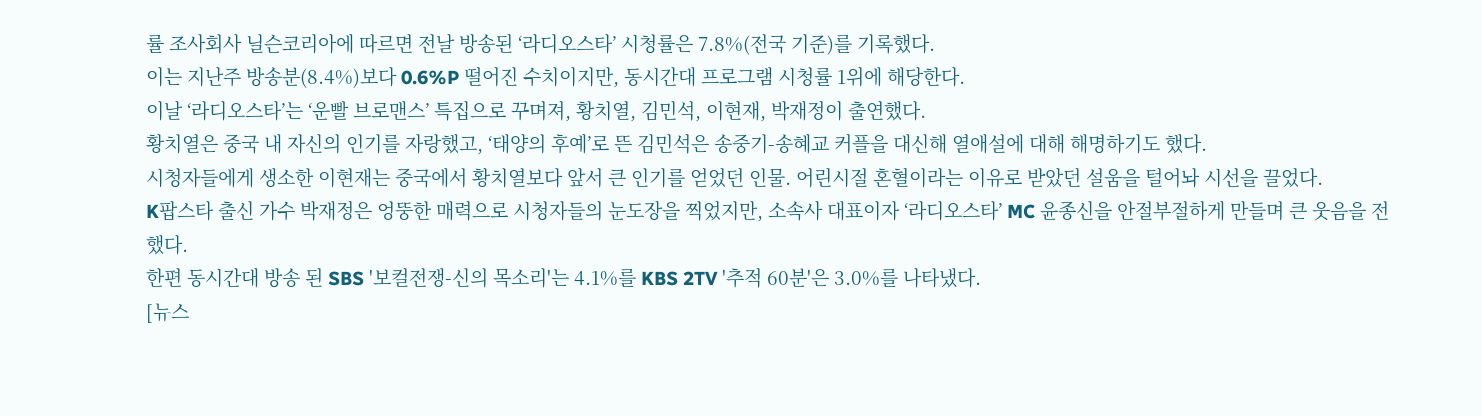률 조사회사 닐슨코리아에 따르면 전날 방송된 ‘라디오스타’ 시청률은 7.8%(전국 기준)를 기록했다.
이는 지난주 방송분(8.4%)보다 0.6%P 떨어진 수치이지만, 동시간대 프로그램 시청률 1위에 해당한다.
이날 ‘라디오스타’는 ‘운빨 브로맨스’ 특집으로 꾸며져, 황치열, 김민석, 이현재, 박재정이 출연했다.
황치열은 중국 내 자신의 인기를 자랑했고, ‘태양의 후예’로 뜬 김민석은 송중기-송혜교 커플을 대신해 열애설에 대해 해명하기도 했다.
시청자들에게 생소한 이현재는 중국에서 황치열보다 앞서 큰 인기를 얻었던 인물. 어린시절 혼혈이라는 이유로 받았던 설움을 털어놔 시선을 끌었다.
K팝스타 출신 가수 박재정은 엉뚱한 매력으로 시청자들의 눈도장을 찍었지만, 소속사 대표이자 ‘라디오스타’ MC 윤종신을 안절부절하게 만들며 큰 웃음을 전했다.
한편 동시간대 방송 된 SBS '보컬전쟁-신의 목소리'는 4.1%를 KBS 2TV '추적 60분'은 3.0%를 나타냈다.
[뉴스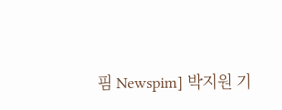핌 Newspim] 박지원 기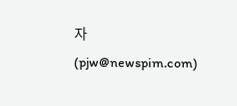자 (pjw@newspim.com)